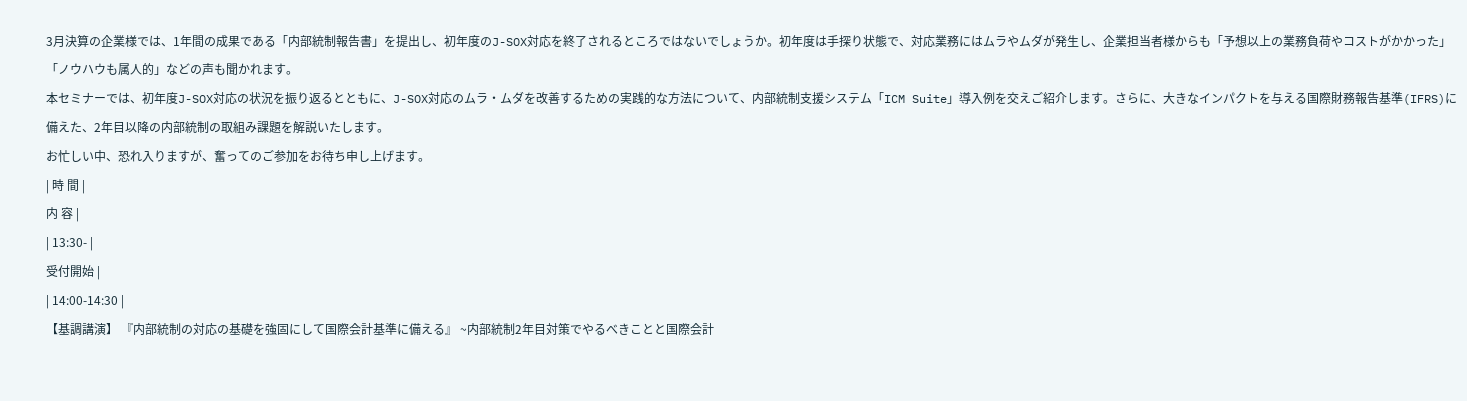3月決算の企業様では、1年間の成果である「内部統制報告書」を提出し、初年度のJ-SOX対応を終了されるところではないでしょうか。初年度は手探り状態で、対応業務にはムラやムダが発生し、企業担当者様からも「予想以上の業務負荷やコストがかかった」「ノウハウも属人的」などの声も聞かれます。
本セミナーでは、初年度J-SOX対応の状況を振り返るとともに、J-SOX対応のムラ・ムダを改善するための実践的な方法について、内部統制支援システム「ICM Suite」導入例を交えご紹介します。さらに、大きなインパクトを与える国際財務報告基準(IFRS)に備えた、2年目以降の内部統制の取組み課題を解説いたします。
お忙しい中、恐れ入りますが、奮ってのご参加をお待ち申し上げます。
| 時 間 |
内 容 |
| 13:30- |
受付開始 |
| 14:00-14:30 |
【基調講演】 『内部統制の対応の基礎を強固にして国際会計基準に備える』 ~内部統制2年目対策でやるべきことと国際会計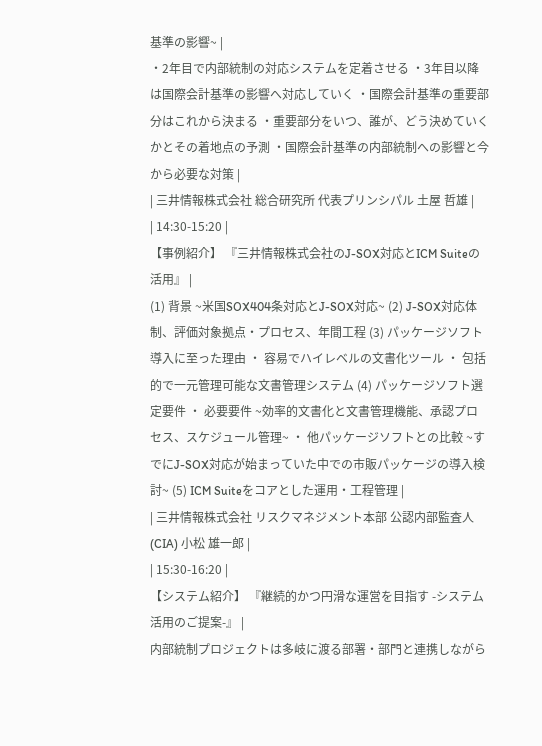基準の影響~ |
・2年目で内部統制の対応システムを定着させる ・3年目以降は国際会計基準の影響へ対応していく ・国際会計基準の重要部分はこれから決まる ・重要部分をいつ、誰が、どう決めていくかとその着地点の予測 ・国際会計基準の内部統制への影響と今から必要な対策 |
| 三井情報株式会社 総合研究所 代表プリンシパル 土屋 哲雄 |
| 14:30-15:20 |
【事例紹介】 『三井情報株式会社のJ-SOX対応とICM Suiteの活用』 |
(1) 背景 ~米国SOX404条対応とJ-SOX対応~ (2) J-SOX対応体制、評価対象拠点・プロセス、年間工程 (3) パッケージソフト導入に至った理由 ・ 容易でハイレベルの文書化ツール ・ 包括的で一元管理可能な文書管理システム (4) パッケージソフト選定要件 ・ 必要要件 ~効率的文書化と文書管理機能、承認プロセス、スケジュール管理~ ・ 他パッケージソフトとの比較 ~すでにJ-SOX対応が始まっていた中での市販パッケージの導入検討~ (5) ICM Suiteをコアとした運用・工程管理 |
| 三井情報株式会社 リスクマネジメント本部 公認内部監査人(CIA) 小松 雄一郎 |
| 15:30-16:20 |
【システム紹介】 『継続的かつ円滑な運営を目指す -システム活用のご提案-』 |
内部統制プロジェクトは多岐に渡る部署・部門と連携しながら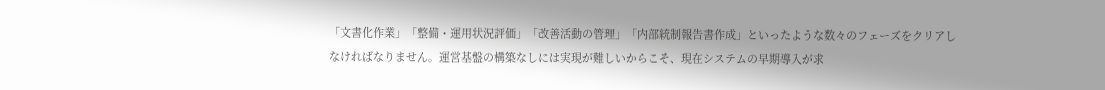「文書化作業」「整備・運用状況評価」「改善活動の管理」「内部統制報告書作成」といったような数々のフェーズをクリアしなければなりません。運営基盤の構築なしには実現が難しいからこそ、現在システムの早期導入が求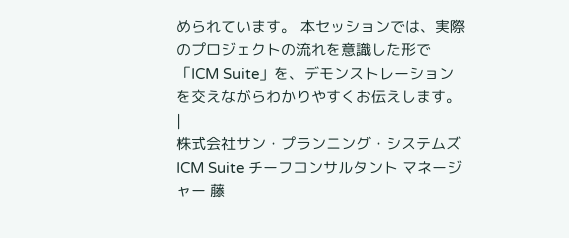められています。 本セッションでは、実際のプロジェクトの流れを意識した形で「ICM Suite」を、デモンストレーションを交えながらわかりやすくお伝えします。 |
株式会社サン・プランニング・システムズ ICM Suite チーフコンサルタント マネージャー 藤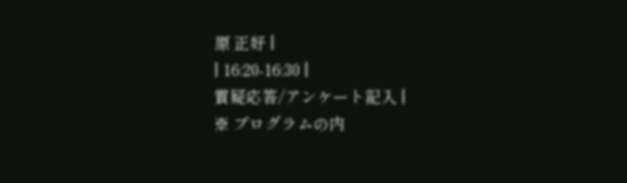原 正好 |
| 16:20-16:30 |
質疑応答/アンケート記入 |
※ プログラムの内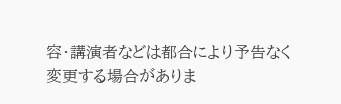容・講演者などは都合により予告なく変更する場合がありま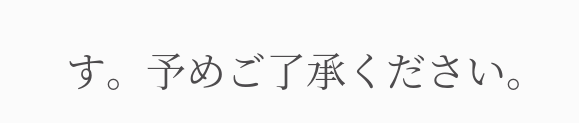す。予めご了承ください。